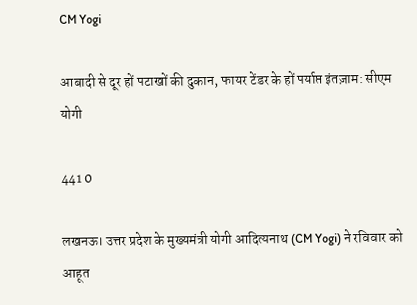CM Yogi

आबादी से दूर हों पटाखों की दुकान, फायर टेंडर के हों पर्याप्त इंतज़ाम: सीएम योगी

441 0

लखनऊ। उत्तर प्रदेश के मुख्यमंत्री योगी आदित्यनाथ (CM Yogi) ने रविवार को आहूत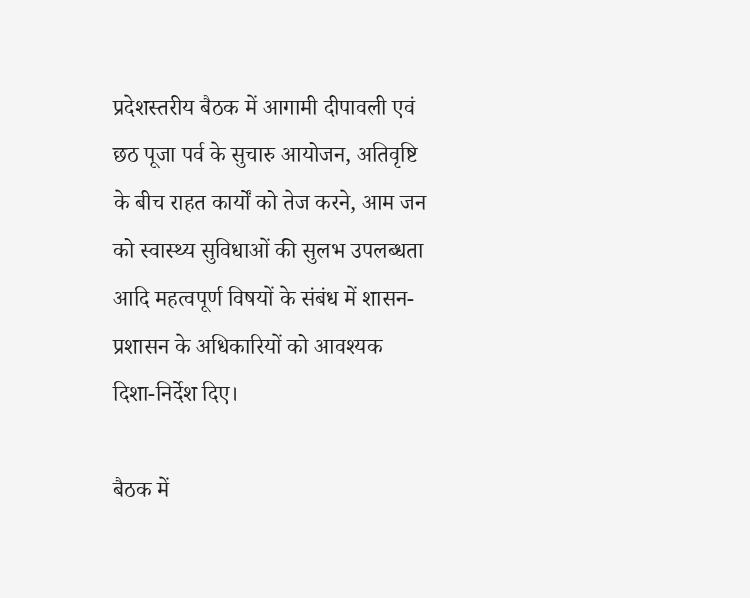प्रदेशस्तरीय बैठक में आगामी दीपावली एवं छठ पूजा पर्व के सुचारु आयोजन, अतिवृष्टि के बीच राहत कार्यों को तेज करने, आम जन को स्वास्थ्य सुविधाओं की सुलभ उपलब्धता आदि महत्वपूर्ण विषयों के संबंध में शासन-प्रशासन के अधिकारियों को आवश्यक दिशा-निर्देश दिए।

बैठक में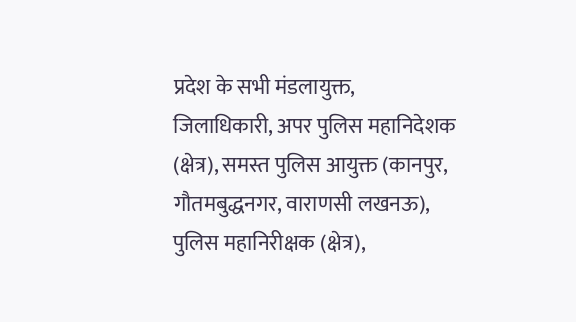प्रदेश के सभी मंडलायुक्त, जिलाधिकारी, अपर पुलिस महानिदेशक (क्षेत्र), समस्त पुलिस आयुक्त (कानपुर, गौतमबुद्धनगर, वाराणसी लखनऊ), पुलिस महानिरीक्षक (क्षेत्र),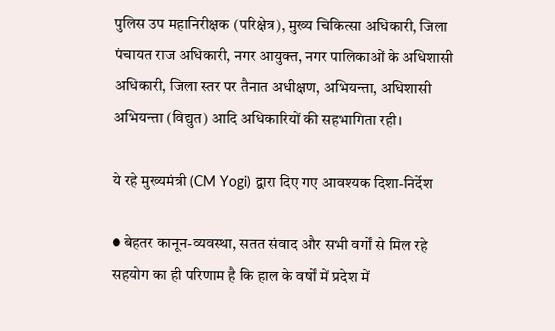पुलिस उप महानिरीक्षक (परिक्षेत्र), मुख्य चिकित्सा अधिकारी, जिला पंचायत राज अधिकारी, नगर आयुक्त, नगर पालिकाओं के अधिशासी अधिकारी, जिला स्तर पर तैनात अधीक्षण, अभियन्ता, अधिशासी अभियन्ता (विद्युत) आदि अधिकारियों की सहभागिता रही।

ये रहे मुख्यमंत्री (CM Yogi) द्वारा दिए गए आवश्यक दिशा-निर्देश

● बेहतर कानून-व्यवस्था, सतत संवाद और सभी वर्गों से मिल रहे सहयोग का ही परिणाम है कि हाल के वर्षों में प्रदेश में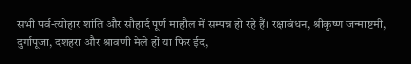सभी पर्व-त्योहार शांति और सौहार्द पूर्ण माहौल में सम्पन्न हो रहे हैं। रक्षाबंधन, श्रीकृष्ण जन्माष्टमी, दुर्गापूजा, दशहरा और श्रावणी मेले हों या फिर ईद,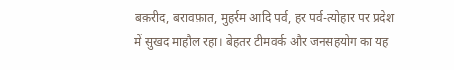बक़रीद, बरावफ़ात, मुहर्रम आदि पर्व, हर पर्व-त्योहार पर प्रदेश में सुखद माहौल रहा। बेहतर टीमवर्क और जनसहयोग का यह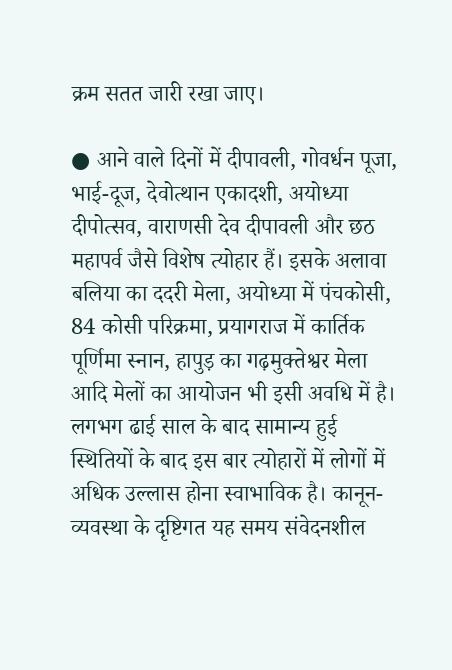क्रम सतत जारी रखा जाए।

● आने वाले दिनों में दीपावली, गोवर्धन पूजा, भाई-दूज, देवोत्थान एकादशी, अयोध्या दीपोत्सव, वाराणसी देव दीपावली और छठ महापर्व जैसे विशेष त्योहार हैं। इसके अलावा बलिया का ददरी मेला, अयोध्या में पंचकोसी, 84 कोसी परिक्रमा, प्रयागराज में कार्तिक पूर्णिमा स्नान, हापुड़ का गढ़मुक्तेश्वर मेला आदि मेलों का आयोजन भी इसी अवधि में है। लगभग ढाई साल के बाद सामान्य हुई स्थितियों के बाद इस बार त्योहारों में लोगों में अधिक उल्लास होना स्वाभाविक है। कानून-व्यवस्था के दृष्टिगत यह समय संवेदनशील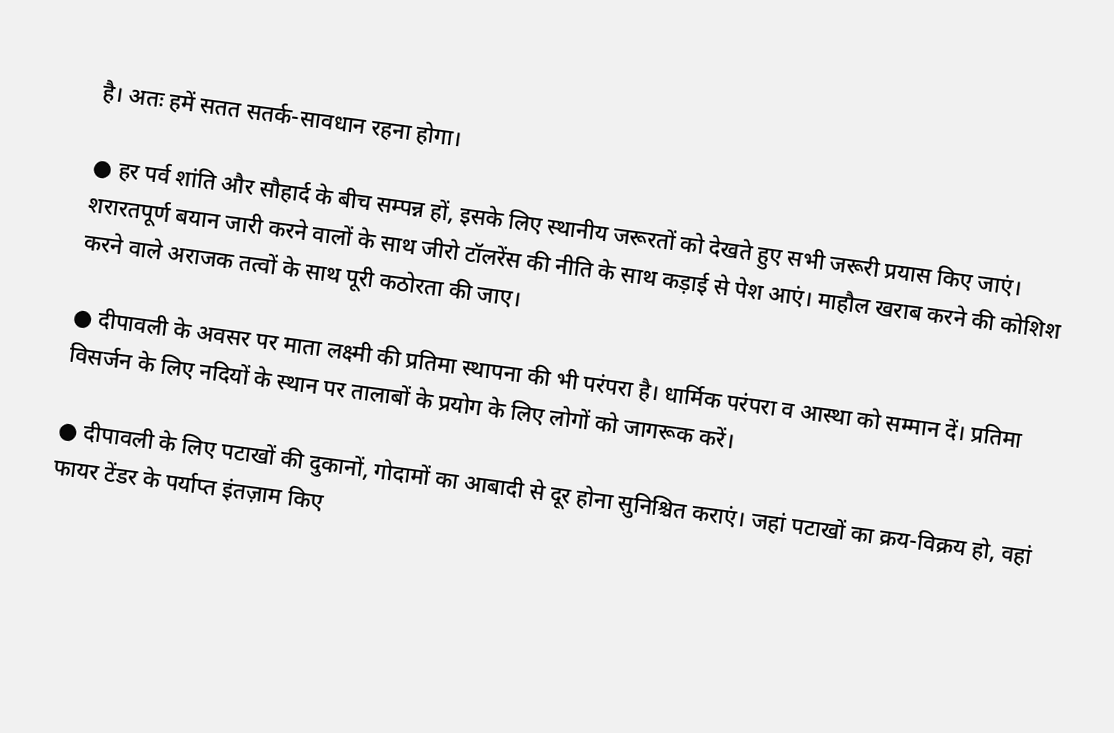है। अतः हमें सतत सतर्क-सावधान रहना होगा।

● हर पर्व शांति और सौहार्द के बीच सम्पन्न हों, इसके लिए स्थानीय जरूरतों को देखते हुए सभी जरूरी प्रयास किए जाएं। शरारतपूर्ण बयान जारी करने वालों के साथ जीरो टॉलरेंस की नीति के साथ कड़ाई से पेश आएं। माहौल खराब करने की कोशिश करने वाले अराजक तत्वों के साथ पूरी कठोरता की जाए।

● दीपावली के अवसर पर माता लक्ष्मी की प्रतिमा स्थापना की भी परंपरा है। धार्मिक परंपरा व आस्था को सम्मान दें। प्रतिमा विसर्जन के लिए नदियों के स्थान पर तालाबों के प्रयोग के लिए लोगों को जागरूक करें।

● दीपावली के लिए पटाखों की दुकानों, गोदामों का आबादी से दूर होना सुनिश्चित कराएं। जहां पटाखों का क्रय-विक्रय हो, वहां फायर टेंडर के पर्याप्त इंतज़ाम किए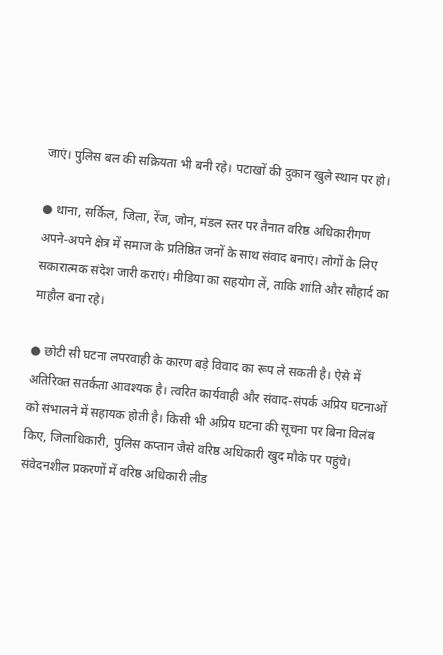जाएं। पुलिस बल की सक्रियता भी बनी रहे। पटाखों की दुकान खुले स्थान पर हो।

● थाना, सर्किल, जिला, रेंज, जोन, मंडल स्तर पर तैनात वरिष्ठ अधिकारीगण अपने-अपने क्षेत्र में समाज के प्रतिष्ठित जनों के साथ संवाद बनाएं। लोगों के लिए सकारात्मक संदेश जारी कराएं। मीडिया का सहयोग लें, ताकि शांति और सौहार्द का माहौल बना रहे।

● छोटी सी घटना लपरवाही के कारण बड़े विवाद का रूप ले सकती है। ऐसे में अतिरिक्त सतर्कता आवश्यक है। त्वरित कार्यवाही और संवाद-संपर्क अप्रिय घटनाओं को संभालने में सहायक होती है। किसी भी अप्रिय घटना की सूचना पर बिना विलंब किए, जिलाधिकारी, पुलिस कप्तान जैसे वरिष्ठ अधिकारी खुद मौके पर पहुंचे। संवेदनशील प्रकरणों में वरिष्ठ अधिकारी लीड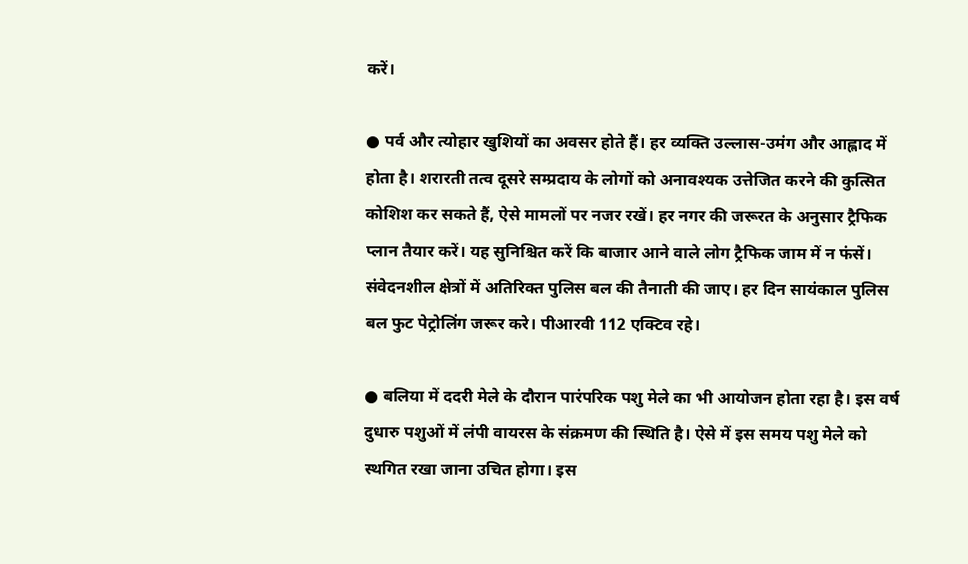करें।

● पर्व और त्योहार खुशियों का अवसर होते हैं। हर व्यक्ति उल्लास-उमंग और आह्लाद में होता है। शरारती तत्व दूसरे सम्प्रदाय के लोगों को अनावश्यक उत्तेजित करने की कुत्सित कोशिश कर सकते हैं, ऐसे मामलों पर नजर रखें। हर नगर की जरूरत के अनुसार ट्रैफिक प्लान तैयार करें। यह सुनिश्चित करें कि बाजार आने वाले लोग ट्रैफिक जाम में न फंसें। संवेदनशील क्षेत्रों में अतिरिक्त पुलिस बल की तैनाती की जाए। हर दिन सायंकाल पुलिस बल फुट पेट्रोलिंग जरूर करे। पीआरवी 112 एक्टिव रहे।

● बलिया में ददरी मेले के दौरान पारंपरिक पशु मेले का भी आयोजन होता रहा है। इस वर्ष दुधारु पशुओं में लंपी वायरस के संक्रमण की स्थिति है। ऐसे में इस समय पशु मेले को स्थगित रखा जाना उचित होगा। इस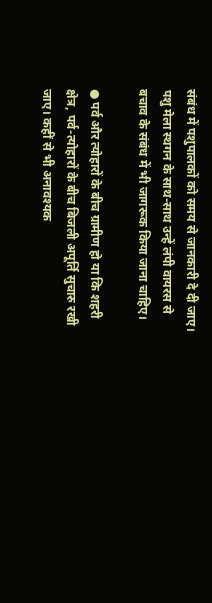संबंध में पशुपालकों को समय से जानकारी दे दी जाए। पशु मेला स्थगन के साथ-साथ उन्हें लंपी वायरस से बचाव के संबंध में भी जागरूक किया जाना चाहिए।

● पर्व और त्योहारों के बीच ग्रामीण हो या कि शहरी क्षेत्र, पर्व-त्योहारों के बीच बिजली अपूर्ति सुचारु रखी जाए। कहीं से भी अनावश्यक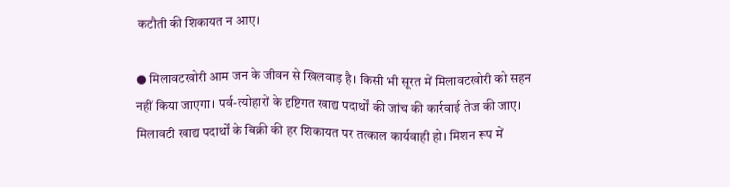कटौती की शिकायत न आए।

● मिलावटखोरी आम जन के जीवन से खिलवाड़ है। किसी भी सूरत में मिलावटखोरी को सहन नहीं किया जाएगा। पर्व-त्योहारों के दृष्टिगत खाद्य पदार्थों की जांच की कार्रवाई तेज की जाए। मिलावटी खाद्य पदार्थों के बिक्री की हर शिकायत पर तत्काल कार्यवाही हो। मिशन रूप में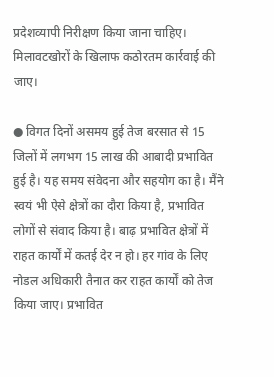प्रदेशव्यापी निरीक्षण किया जाना चाहिए। मिलावटखोरों के खिलाफ कठोरतम कार्रवाई की जाए।

● विगत दिनों असमय हुई तेज बरसात से 15 जिलों में लगभग 15 लाख की आबादी प्रभावित हुई है। यह समय संवेदना और सहयोग का है। मैंने स्वयं भी ऐसे क्षेत्रों का दौरा किया है, प्रभावित लोगों से संवाद किया है। बाढ़ प्रभावित क्षेत्रों में राहत कार्यों में कतई देर न हो। हर गांव के लिए नोडल अधिकारी तैनात कर राहत कार्यों को तेज किया जाए। प्रभावित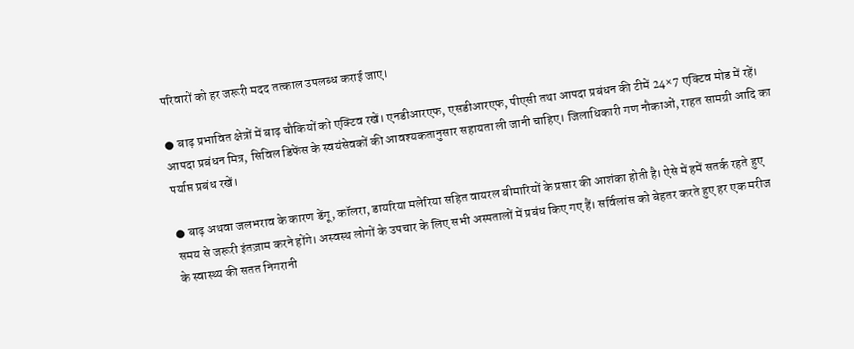परिवारों को हर जरूरी मदद तत्काल उपलब्ध कराई जाए।

● बाढ़ प्रभावित क्षेत्रों में बाढ़ चौकियों को एक्टिव रखें। एनडीआरएफ, एसडीआरएफ, पीएसी तथा आपदा प्रबंधन की टीमें 24×7 एक्टिव मोड में रहें। आपदा प्रबंधन मित्र, सिविल डिफेंस के स्वयंसेवकों की आवश्यकतानुसार सहायता ली जानी चाहिए। जिलाधिकारी गण नौकाओं, राहत सामग्री आदि का पर्याप्त प्रबंध रखें।

● बाढ़ अथवा जलभराव के कारण डेंगू, कॉलरा, डायरिया मलेरिया सहित वायरल बीमारियों के प्रसार की आशंका होती है। ऐसे में हमें सतर्क रहते हुए समय से जरूरी इंतज़ाम करने होंगे। अस्वस्थ लोगों के उपचार के लिए सभी अस्पतालों में प्रबंध किए गए हैं। सर्विलांस को बेहतर करते हुए हर एक मरीज के स्वास्थ्य की सतत निगरानी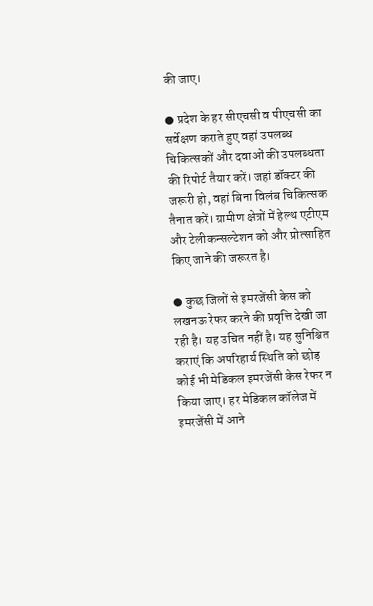की जाए।

● प्रदेश के हर सीएचसी व पीएचसी का सर्वेक्षण कराते हुए वहां उपलब्ध चिकित्सकों और दवाओं की उपलब्धता की रिपोर्ट तैयार करें। जहां डॉक्टर की जरूरी हो, वहां बिना विलंब चिकित्सक तैनात करें। ग्रामीण क्षेत्रों में हेल्थ एटीएम और टेलीकन्सल्टेशन को और प्रोत्साहित किए जाने की जरूरत है।

● कुछ जिलों से इमरजेंसी केस को लखनऊ रेफर करने की प्रवृत्ति देखी जा रही है। यह उचित नहीं है। यह सुनिश्चित कराएं कि अपरिहार्य स्थिति को छोड़ कोई भी मेडिकल इमरजेंसी केस रेफर न किया जाए। हर मेडिकल कॉलेज में इमरजेंसी में आने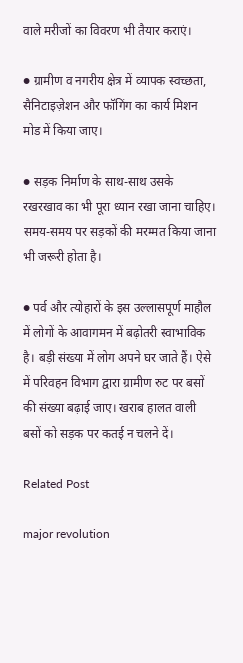वाले मरीजों का विवरण भी तैयार कराएं।

● ग्रामीण व नगरीय क्षेत्र में व्यापक स्वच्छता, सैनिटाइज़ेशन और फॉगिंग का कार्य मिशन मोड में किया जाए।

● सड़क निर्माण के साथ-साथ उसके रखरखाव का भी पूरा ध्यान रखा जाना चाहिए। समय-समय पर सड़कों की मरम्मत किया जाना भी जरूरी होता है।

● पर्व और त्योहारों के इस उल्लासपूर्ण माहौल में लोगों के आवागमन में बढ़ोतरी स्वाभाविक है। बड़ी संख्या में लोग अपने घर जाते हैं। ऐसे में परिवहन विभाग द्वारा ग्रामीण रुट पर बसों की संख्या बढ़ाई जाए। खराब हालत वाली बसों को सड़क पर कतई न चलने दें।

Related Post

major revolution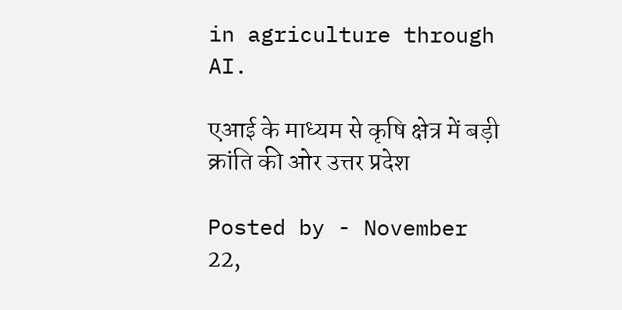in agriculture through AI.

एआई के माध्यम से कृषि क्षेत्र में बड़ी क्रांति की ओर उत्तर प्रदेश

Posted by - November 22,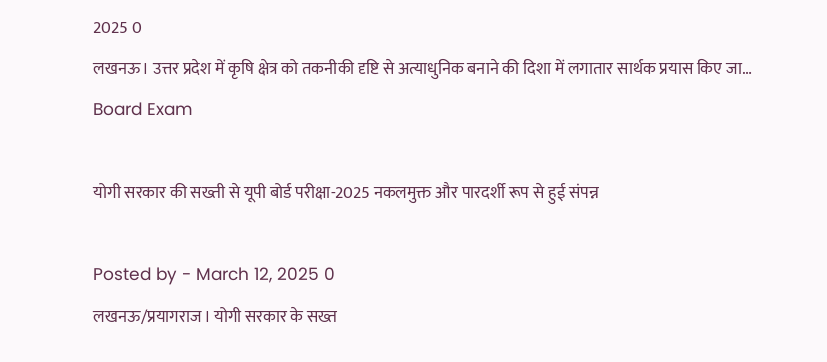2025 0
लखनऊ। उत्तर प्रदेश में कृषि क्षेत्र को तकनीकी दृष्टि से अत्याधुनिक बनाने की दिशा में लगातार सार्थक प्रयास किए जा…
Board Exam

योगी सरकार की सख्ती से यूपी बोर्ड परीक्षा-2025 नकलमुक्त और पारदर्शी रूप से हुई संपन्न

Posted by - March 12, 2025 0
लखनऊ/प्रयागराज। योगी सरकार के सख्त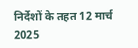निर्देशों के तहत 12 मार्च 2025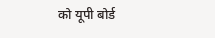को यूपी बोर्ड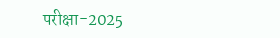परीक्षा-2025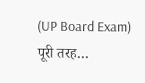(UP Board Exam) पूरी तरह…